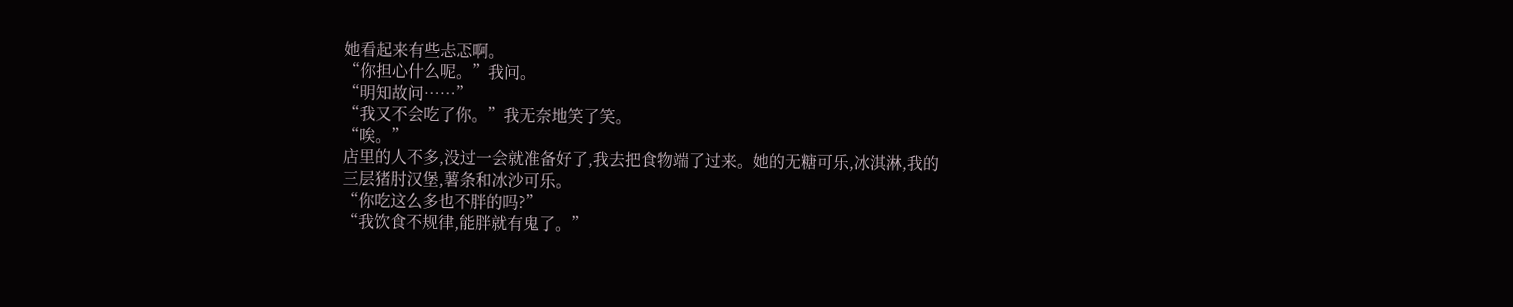她看起来有些忐忑啊。
“你担心什么呢。”我问。
“明知故问……”
“我又不会吃了你。”我无奈地笑了笑。
“唉。”
店里的人不多,没过一会就准备好了,我去把食物端了过来。她的无糖可乐,冰淇淋,我的三层猪肘汉堡,薯条和冰沙可乐。
“你吃这么多也不胖的吗?”
“我饮食不规律,能胖就有鬼了。”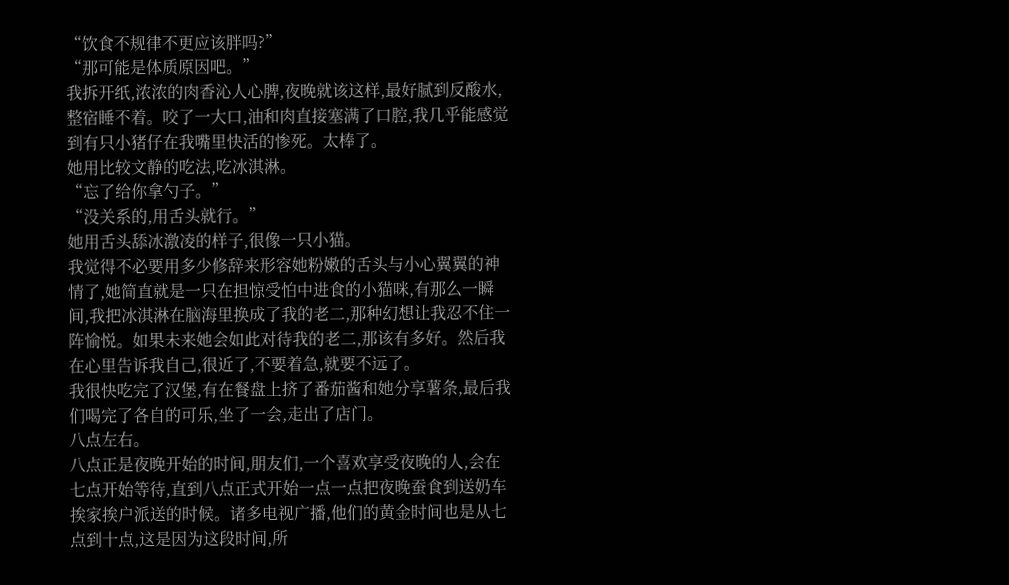“饮食不规律不更应该胖吗?”
“那可能是体质原因吧。”
我拆开纸,浓浓的肉香沁人心脾,夜晚就该这样,最好腻到反酸水,整宿睡不着。咬了一大口,油和肉直接塞满了口腔,我几乎能感觉到有只小猪仔在我嘴里快活的惨死。太棒了。
她用比较文静的吃法,吃冰淇淋。
“忘了给你拿勺子。”
“没关系的,用舌头就行。”
她用舌头舔冰激凌的样子,很像一只小猫。
我觉得不必要用多少修辞来形容她粉嫩的舌头与小心翼翼的神情了,她简直就是一只在担惊受怕中进食的小猫咪,有那么一瞬间,我把冰淇淋在脑海里换成了我的老二,那种幻想让我忍不住一阵愉悦。如果未来她会如此对待我的老二,那该有多好。然后我在心里告诉我自己,很近了,不要着急,就要不远了。
我很快吃完了汉堡,有在餐盘上挤了番茄酱和她分享薯条,最后我们喝完了各自的可乐,坐了一会,走出了店门。
八点左右。
八点正是夜晚开始的时间,朋友们,一个喜欢享受夜晚的人,会在七点开始等待,直到八点正式开始一点一点把夜晚蚕食到送奶车挨家挨户派送的时候。诸多电视广播,他们的黄金时间也是从七点到十点,这是因为这段时间,所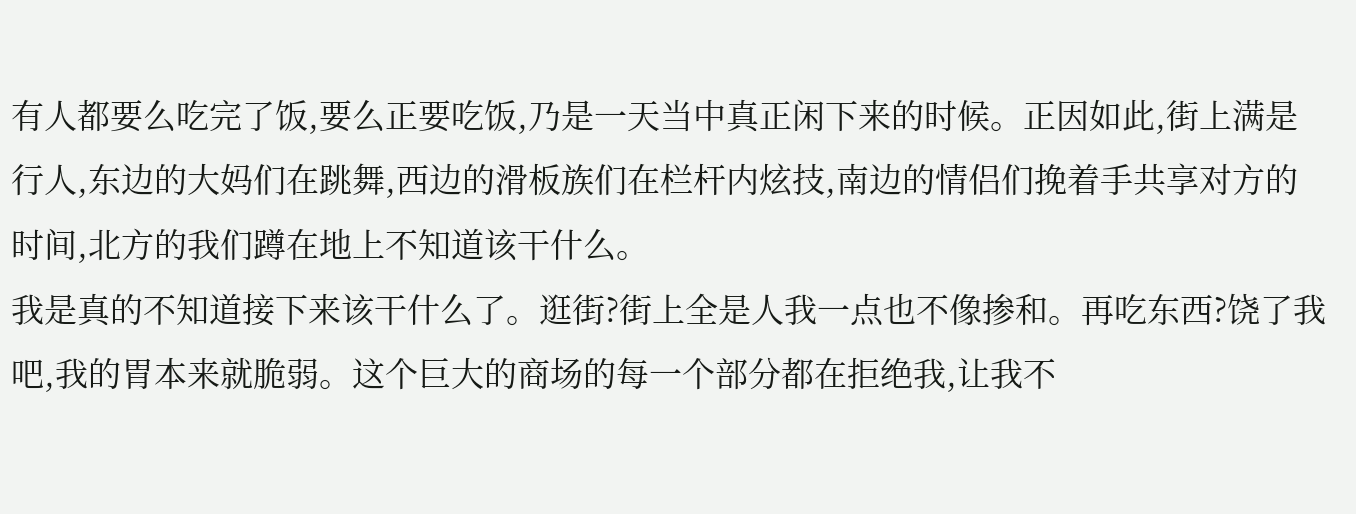有人都要么吃完了饭,要么正要吃饭,乃是一天当中真正闲下来的时候。正因如此,街上满是行人,东边的大妈们在跳舞,西边的滑板族们在栏杆内炫技,南边的情侣们挽着手共享对方的时间,北方的我们蹲在地上不知道该干什么。
我是真的不知道接下来该干什么了。逛街?街上全是人我一点也不像掺和。再吃东西?饶了我吧,我的胃本来就脆弱。这个巨大的商场的每一个部分都在拒绝我,让我不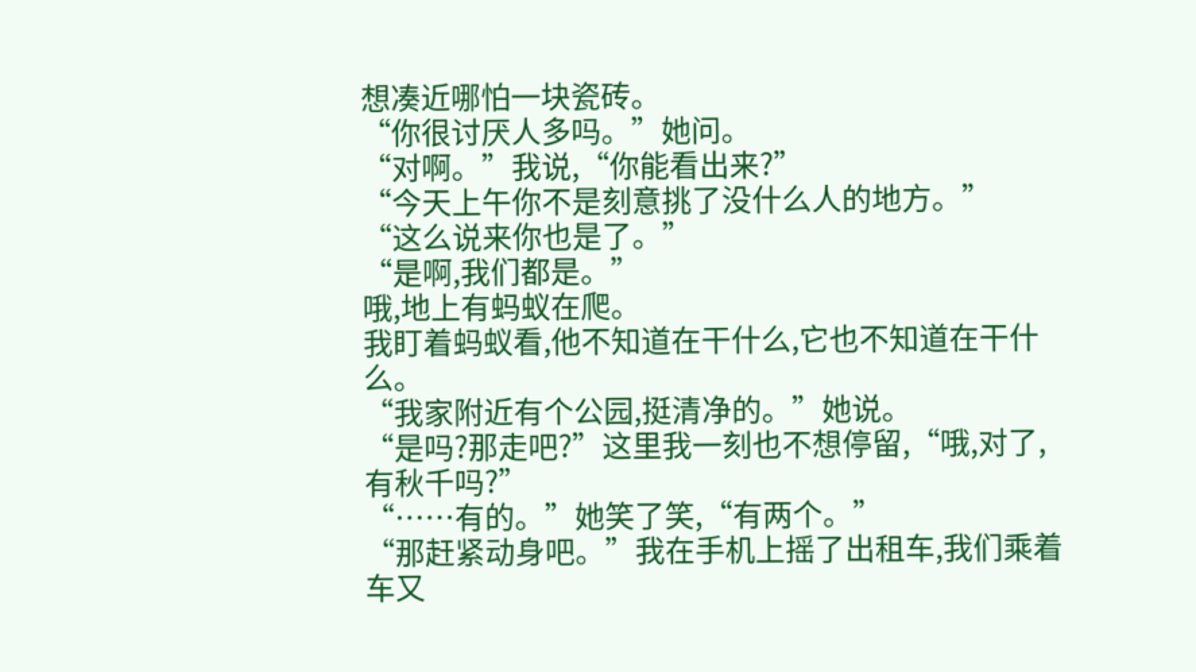想凑近哪怕一块瓷砖。
“你很讨厌人多吗。”她问。
“对啊。”我说,“你能看出来?”
“今天上午你不是刻意挑了没什么人的地方。”
“这么说来你也是了。”
“是啊,我们都是。”
哦,地上有蚂蚁在爬。
我盯着蚂蚁看,他不知道在干什么,它也不知道在干什么。
“我家附近有个公园,挺清净的。”她说。
“是吗?那走吧?”这里我一刻也不想停留,“哦,对了,有秋千吗?”
“……有的。”她笑了笑,“有两个。”
“那赶紧动身吧。”我在手机上摇了出租车,我们乘着车又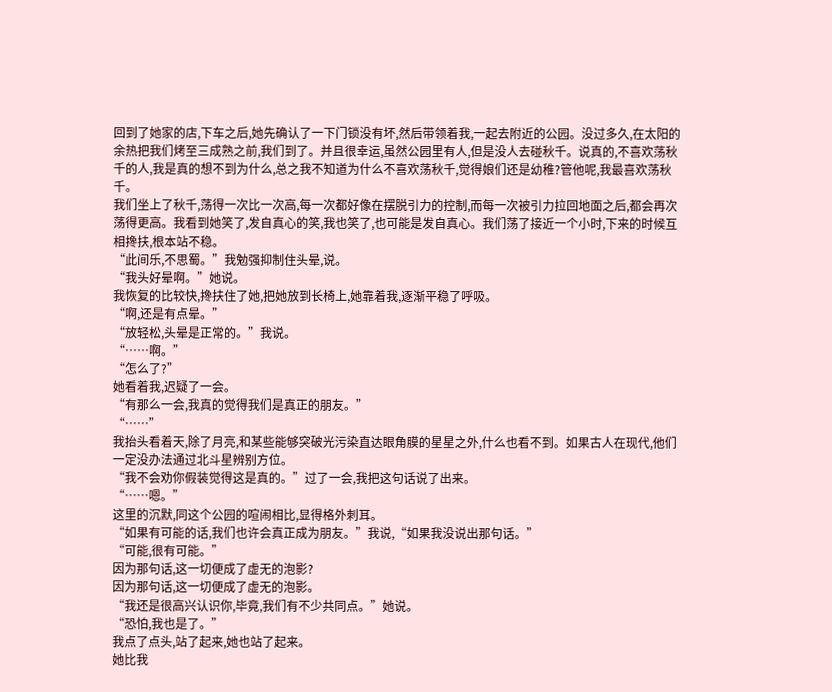回到了她家的店,下车之后,她先确认了一下门锁没有坏,然后带领着我,一起去附近的公园。没过多久,在太阳的余热把我们烤至三成熟之前,我们到了。并且很幸运,虽然公园里有人,但是没人去碰秋千。说真的,不喜欢荡秋千的人,我是真的想不到为什么,总之我不知道为什么不喜欢荡秋千,觉得娘们还是幼稚?管他呢,我最喜欢荡秋千。
我们坐上了秋千,荡得一次比一次高,每一次都好像在摆脱引力的控制,而每一次被引力拉回地面之后,都会再次荡得更高。我看到她笑了,发自真心的笑,我也笑了,也可能是发自真心。我们荡了接近一个小时,下来的时候互相搀扶,根本站不稳。
“此间乐,不思蜀。”我勉强抑制住头晕,说。
“我头好晕啊。”她说。
我恢复的比较快,搀扶住了她,把她放到长椅上,她靠着我,逐渐平稳了呼吸。
“啊,还是有点晕。”
“放轻松,头晕是正常的。”我说。
“……啊。”
“怎么了?”
她看着我,迟疑了一会。
“有那么一会,我真的觉得我们是真正的朋友。”
“……”
我抬头看着天,除了月亮,和某些能够突破光污染直达眼角膜的星星之外,什么也看不到。如果古人在现代,他们一定没办法通过北斗星辨别方位。
“我不会劝你假装觉得这是真的。”过了一会,我把这句话说了出来。
“……嗯。”
这里的沉默,同这个公园的喧闹相比,显得格外刺耳。
“如果有可能的话,我们也许会真正成为朋友。”我说,“如果我没说出那句话。”
“可能,很有可能。”
因为那句话,这一切便成了虚无的泡影?
因为那句话,这一切便成了虚无的泡影。
“我还是很高兴认识你,毕竟,我们有不少共同点。”她说。
“恐怕,我也是了。”
我点了点头,站了起来,她也站了起来。
她比我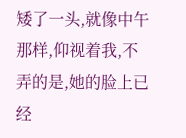矮了一头,就像中午那样,仰视着我,不弄的是,她的脸上已经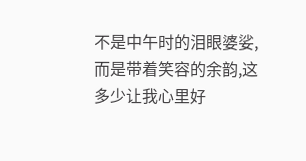不是中午时的泪眼婆娑,而是带着笑容的余韵,这多少让我心里好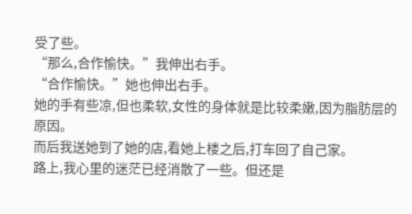受了些。
“那么,合作愉快。”我伸出右手。
“合作愉快。”她也伸出右手。
她的手有些凉,但也柔软,女性的身体就是比较柔嫩,因为脂肪层的原因。
而后我送她到了她的店,看她上楼之后,打车回了自己家。
路上,我心里的迷茫已经消散了一些。但还是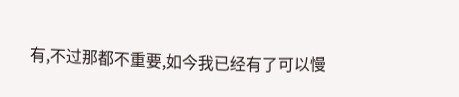有,不过那都不重要,如今我已经有了可以慢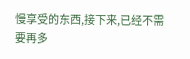慢享受的东西,接下来,已经不需要再多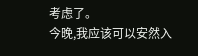考虑了。
今晚,我应该可以安然入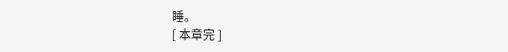睡。
[ 本章完 ]